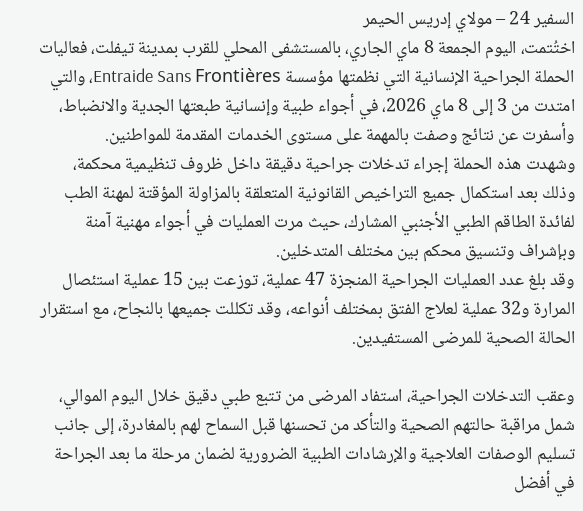السفير 24 – مولاي إدريس الحيمر
اختُتمت، اليوم الجمعة 8 ماي الجاري، بالمستشفى المحلي للقرب بمدينة تيفلت، فعاليات الحملة الجراحية الإنسانية التي نظمتها مؤسسة Entraide Sans Frontières، والتي امتدت من 3 إلى 8 ماي 2026، في أجواء طبية وإنسانية طبعتها الجدية والانضباط، وأسفرت عن نتائج وصفت بالمهمة على مستوى الخدمات المقدمة للمواطنين.
وشهدت هذه الحملة إجراء تدخلات جراحية دقيقة داخل ظروف تنظيمية محكمة، وذلك بعد استكمال جميع التراخيص القانونية المتعلقة بالمزاولة المؤقتة لمهنة الطب لفائدة الطاقم الطبي الأجنبي المشارك، حيث مرت العمليات في أجواء مهنية آمنة وبإشراف وتنسيق محكم بين مختلف المتدخلين.
وقد بلغ عدد العمليات الجراحية المنجزة 47 عملية، توزعت بين 15 عملية استئصال المرارة و32 عملية لعلاج الفتق بمختلف أنواعه، وقد تكللت جميعها بالنجاح، مع استقرار الحالة الصحية للمرضى المستفيدين.

وعقب التدخلات الجراحية، استفاد المرضى من تتبع طبي دقيق خلال اليوم الموالي، شمل مراقبة حالتهم الصحية والتأكد من تحسنها قبل السماح لهم بالمغادرة، إلى جانب تسليم الوصفات العلاجية والإرشادات الطبية الضرورية لضمان مرحلة ما بعد الجراحة في أفضل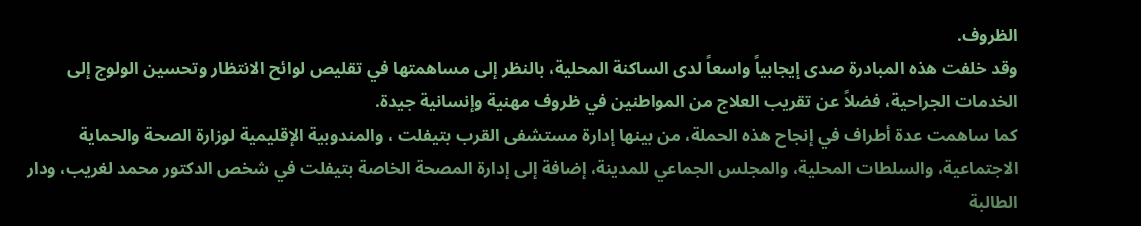الظروف.
وقد خلفت هذه المبادرة صدى إيجابياً واسعاً لدى الساكنة المحلية، بالنظر إلى مساهمتها في تقليص لوائح الانتظار وتحسين الولوج إلى الخدمات الجراحية، فضلاً عن تقريب العلاج من المواطنين في ظروف مهنية وإنسانية جيدة.
كما ساهمت عدة أطراف في إنجاح هذه الحملة، من بينها إدارة مستشفى القرب بتيفلت ، والمندوبية الإقليمية لوزارة الصحة والحماية الاجتماعية، والسلطات المحلية، والمجلس الجماعي للمدينة، إضافة إلى إدارة المصحة الخاصة بتيفلت في شخص الدكتور محمد لغريب، ودار الطالبة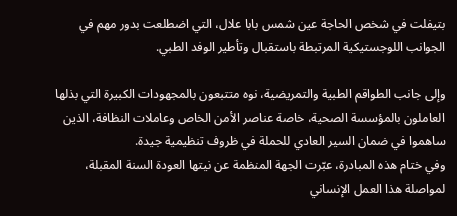بتيفلت في شخص الحاجة عين شمس بابا علال، التي اضطلعت بدور مهم في الجوانب اللوجستيكية المرتبطة باستقبال وتأطير الوفد الطبي.

وإلى جانب الطواقم الطبية والتمريضية، نوه متتبعون بالمجهودات الكبيرة التي بذلها العاملون بالمؤسسة الصحية، خاصة عناصر الأمن الخاص وعاملات النظافة، الذين ساهموا في ضمان السير العادي للحملة في ظروف تنظيمية جيدة.
وفي ختام هذه المبادرة، عبّرت الجهة المنظمة عن نيتها العودة السنة المقبلة، لمواصلة هذا العمل الإنساني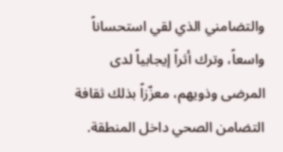والتضامني الذي لقي استحساناً واسعاً، وترك أثراً إيجابياً لدى المرضى وذويهم، معزّزاً بذلك ثقافة التضامن الصحي داخل المنطقة.